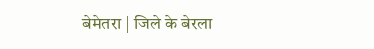बेमेतरा | जिले के बेरला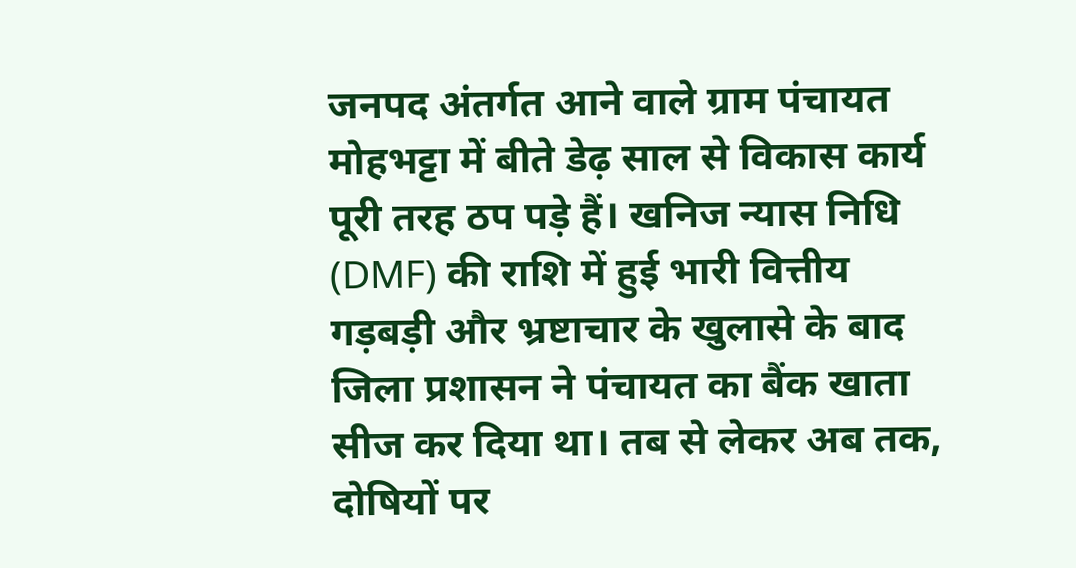जनपद अंतर्गत आने वाले ग्राम पंचायत मोहभट्टा में बीते डेढ़ साल से विकास कार्य पूरी तरह ठप पड़े हैं। खनिज न्यास निधि (DMF) की राशि में हुई भारी वित्तीय गड़बड़ी और भ्रष्टाचार के खुलासे के बाद जिला प्रशासन ने पंचायत का बैंक खाता सीज कर दिया था। तब से लेकर अब तक, दोषियों पर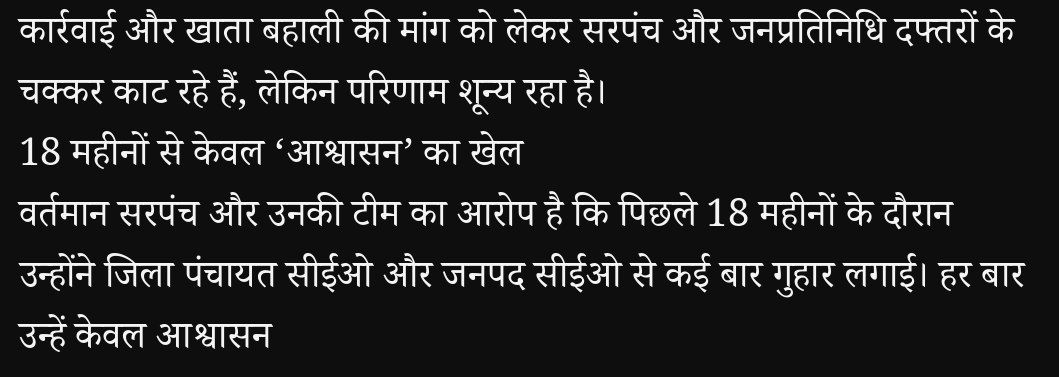कार्रवाई और खाता बहाली की मांग को लेकर सरपंच और जनप्रतिनिधि दफ्तरों के चक्कर काट रहे हैं, लेकिन परिणाम शून्य रहा है।
18 महीनों से केवल ‘आश्वासन’ का खेल
वर्तमान सरपंच और उनकी टीम का आरोप है कि पिछले 18 महीनों के दौरान उन्होंने जिला पंचायत सीईओ और जनपद सीईओ से कई बार गुहार लगाई। हर बार उन्हें केवल आश्वासन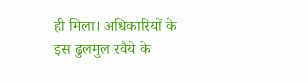ही मिला। अधिकारियों के इस ढुलमुल रवैये के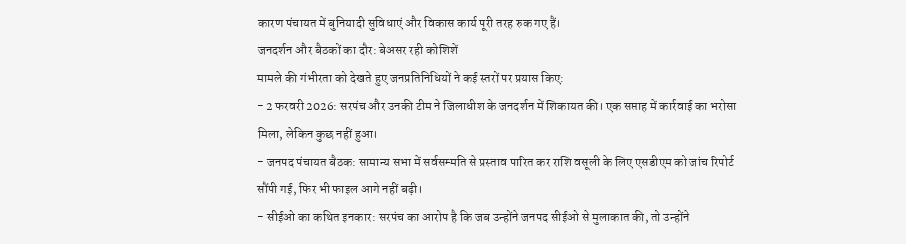कारण पंचायत में बुनियादी सुविधाएं और विकास कार्य पूरी तरह रुक गए हैं।
जनदर्शन और बैठकों का दौर: बेअसर रही कोशिशें
मामले की गंभीरता को देखते हुए जनप्रतिनिधियों ने कई स्तरों पर प्रयास किए:
- 2 फरवरी 2026: सरपंच और उनकी टीम ने जिलाधीश के जनदर्शन में शिकायत की। एक सप्ताह में कार्रवाई का भरोसा मिला, लेकिन कुछ नहीं हुआ।
- जनपद पंचायत बैठक: सामान्य सभा में सर्वसम्मति से प्रस्ताव पारित कर राशि वसूली के लिए एसडीएम को जांच रिपोर्ट सौंपी गई, फिर भी फाइल आगे नहीं बढ़ी।
- सीईओ का कथित इनकार: सरपंच का आरोप है कि जब उन्होंने जनपद सीईओ से मुलाकात की, तो उन्होंने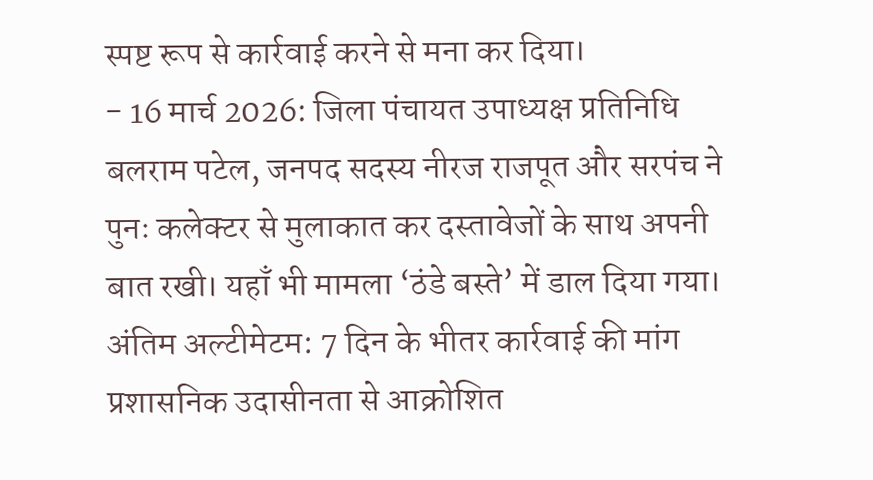स्पष्ट रूप से कार्रवाई करने से मना कर दिया।
- 16 मार्च 2026: जिला पंचायत उपाध्यक्ष प्रतिनिधि बलराम पटेल, जनपद सदस्य नीरज राजपूत और सरपंच ने पुनः कलेक्टर से मुलाकात कर दस्तावेजों के साथ अपनी बात रखी। यहाँ भी मामला ‘ठंडे बस्ते’ में डाल दिया गया।
अंतिम अल्टीमेटम: 7 दिन के भीतर कार्रवाई की मांग
प्रशासनिक उदासीनता से आक्रोशित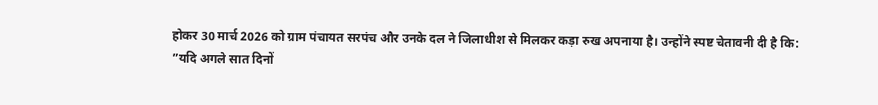होकर 30 मार्च 2026 को ग्राम पंचायत सरपंच और उनके दल ने जिलाधीश से मिलकर कड़ा रुख अपनाया है। उन्होंने स्पष्ट चेतावनी दी है कि:
”यदि अगले सात दिनों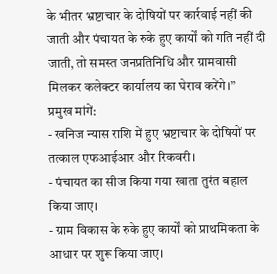के भीतर भ्रष्टाचार के दोषियों पर कार्रवाई नहीं की जाती और पंचायत के रुके हुए कार्यों को गति नहीं दी जाती, तो समस्त जनप्रतिनिधि और ग्रामवासी मिलकर कलेक्टर कार्यालय का घेराव करेंगे।”
प्रमुख मांगें:
- खनिज न्यास राशि में हुए भ्रष्टाचार के दोषियों पर तत्काल एफआईआर और रिकवरी।
- पंचायत का सीज किया गया खाता तुरंत बहाल किया जाए।
- ग्राम विकास के रुके हुए कार्यों को प्राथमिकता के आधार पर शुरू किया जाए।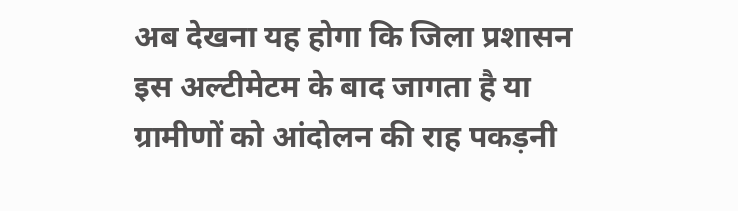अब देखना यह होगा कि जिला प्रशासन इस अल्टीमेटम के बाद जागता है या ग्रामीणों को आंदोलन की राह पकड़नी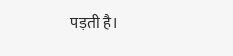पड़ती है।